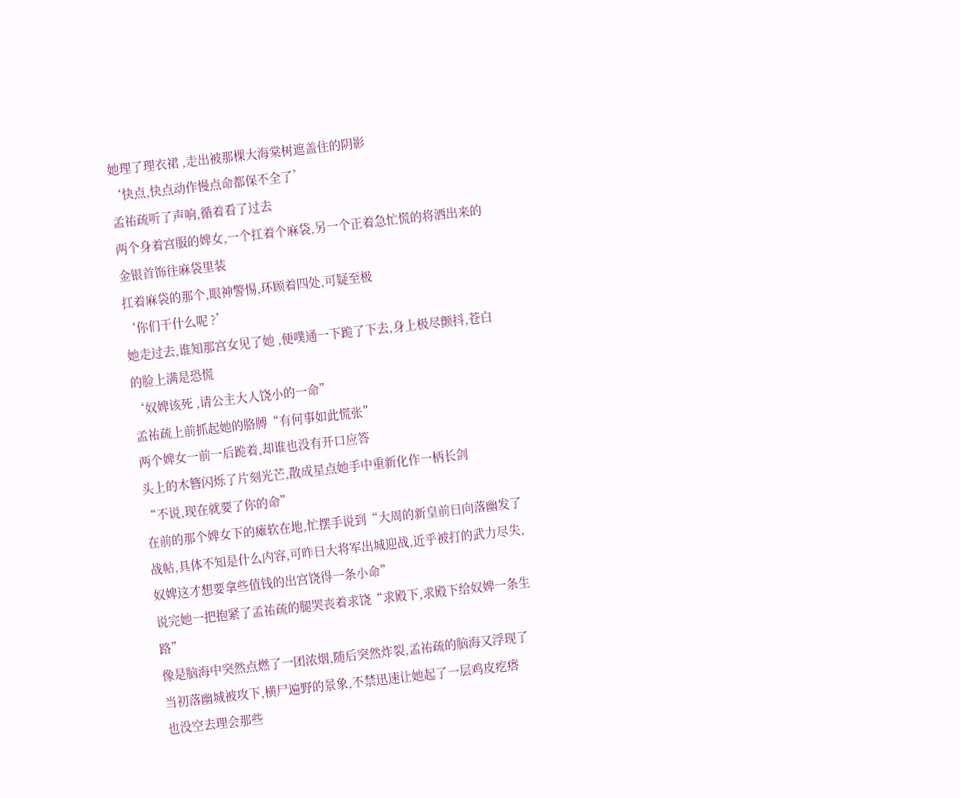她理了理衣裙 ,走出被那棵大海棠树遮盖住的阴影
‘快点,快点动作慢点命都保不全了’
孟祐疏听了声响,循着看了过去
两个身着宫服的婢女,一个扛着个麻袋,另一个正着急忙慌的将洒出来的金银首饰往麻袋里装
扛着麻袋的那个,眼神警惕,环顾着四处,可疑至极
‘你们干什么呢 ?’
她走过去,谁知那宫女见了她 ,便噗通一下跪了下去,身上极尽颤抖,苍白的脸上满是恐慌
‘奴婢该死 ,请公主大人饶小的一命”
孟祐疏上前抓起她的胳膊“有何事如此慌张”
两个婢女一前一后跪着,却谁也没有开口应答
头上的木簪闪烁了片刻光芒,散成星点她手中重新化作一柄长剑
“不说,现在就要了你的命”
在前的那个婢女下的瘫软在地,忙摆手说到“大周的新皇前日向落幽发了战帖,具体不知是什么内容,可昨日大将军出城迎战,近乎被打的武力尽失,奴婢这才想要拿些值钱的出宫饶得一条小命”
说完她一把抱紧了孟祐疏的腿哭丧着求饶“求殿下,求殿下给奴婢一条生路”
像是脑海中突然点燃了一团浓烟,随后突然炸裂,孟祐疏的脑海又浮现了当初落幽城被攻下,横尸遍野的景象,不禁迅速让她起了一层鸡皮疙瘩
也没空去理会那些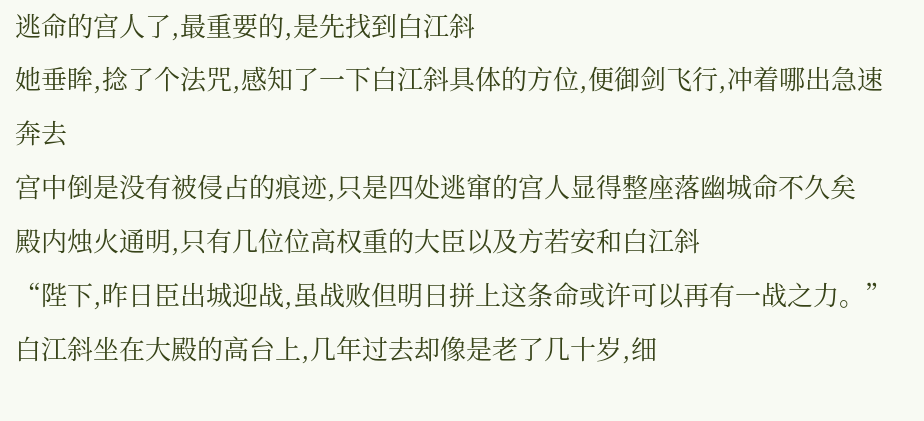逃命的宫人了,最重要的,是先找到白江斜
她垂眸,捻了个法咒,感知了一下白江斜具体的方位,便御剑飞行,冲着哪出急速奔去
宫中倒是没有被侵占的痕迹,只是四处逃窜的宫人显得整座落幽城命不久矣
殿内烛火通明,只有几位位高权重的大臣以及方若安和白江斜
“陛下,昨日臣出城迎战,虽战败但明日拼上这条命或许可以再有一战之力。”
白江斜坐在大殿的高台上,几年过去却像是老了几十岁,细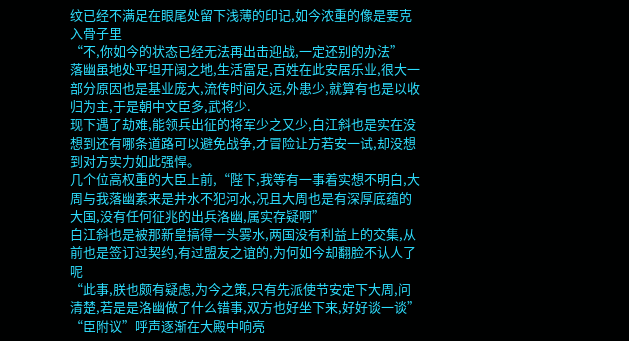纹已经不满足在眼尾处留下浅薄的印记,如今浓重的像是要克入骨子里
“不,你如今的状态已经无法再出击迎战,一定还别的办法”
落幽虽地处平坦开阔之地,生活富足,百姓在此安居乐业,很大一部分原因也是基业庞大,流传时间久远,外患少,就算有也是以收归为主,于是朝中文臣多,武将少.
现下遇了劫难,能领兵出征的将军少之又少,白江斜也是实在没想到还有哪条道路可以避免战争,才冒险让方若安一试,却没想到对方实力如此强悍。
几个位高权重的大臣上前,“陛下,我等有一事着实想不明白,大周与我落幽素来是井水不犯河水,况且大周也是有深厚底蕴的大国,没有任何征兆的出兵洛幽,属实存疑啊”
白江斜也是被那新皇搞得一头雾水,两国没有利益上的交集,从前也是签订过契约,有过盟友之谊的,为何如今却翻脸不认人了呢
“此事,朕也颇有疑虑,为今之策,只有先派使节安定下大周,问清楚,若是是洛幽做了什么错事,双方也好坐下来,好好谈一谈”
“臣附议”呼声逐渐在大殿中响亮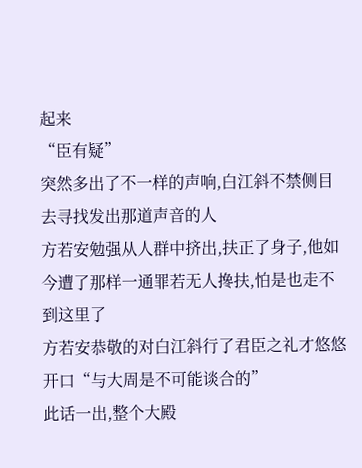起来
“臣有疑”
突然多出了不一样的声响,白江斜不禁侧目去寻找发出那道声音的人
方若安勉强从人群中挤出,扶正了身子,他如今遭了那样一通罪若无人搀扶,怕是也走不到这里了
方若安恭敬的对白江斜行了君臣之礼才悠悠开口“与大周是不可能谈合的”
此话一出,整个大殿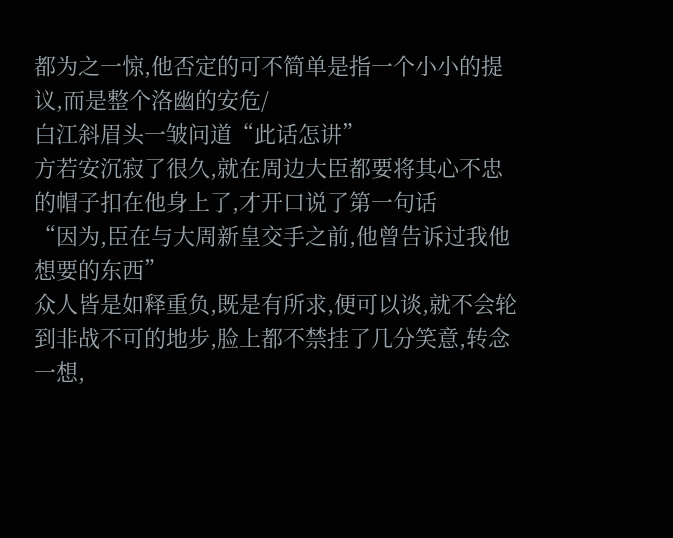都为之一惊,他否定的可不简单是指一个小小的提议,而是整个洛幽的安危/
白江斜眉头一皱问道“此话怎讲”
方若安沉寂了很久,就在周边大臣都要将其心不忠的帽子扣在他身上了,才开口说了第一句话
“因为,臣在与大周新皇交手之前,他曾告诉过我他想要的东西”
众人皆是如释重负,既是有所求,便可以谈,就不会轮到非战不可的地步,脸上都不禁挂了几分笑意,转念一想,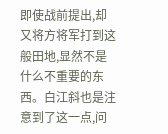即使战前提出,却又将方将军打到这般田地,显然不是什么不重要的东西。白江斜也是注意到了这一点,问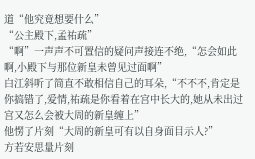道“他究竟想要什么”
“公主殿下,孟祐疏”
“啊”一声声不可置信的疑问声接连不绝,“怎会如此啊,小殿下与那位新皇未曾见过面啊”
白江斜听了简直不敢相信自己的耳朵,“不不不,肯定是你搞错了,爱情,祐疏是你看着在宫中长大的,她从未出过宫又怎么会被大周的新皇缠上”
他愣了片刻“大周的新皇可有以自身面目示人?”
方若安思量片刻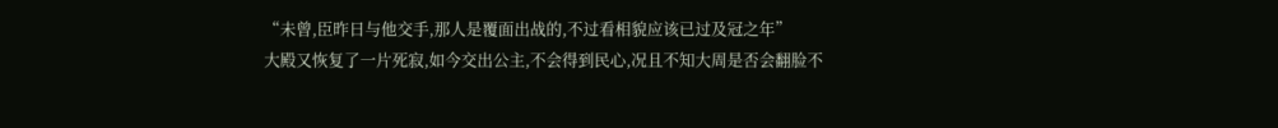“未曾,臣昨日与他交手,那人是覆面出战的,不过看相貌应该已过及冠之年”
大殿又恢复了一片死寂,如今交出公主,不会得到民心,况且不知大周是否会翻脸不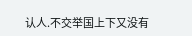认人.不交举国上下又没有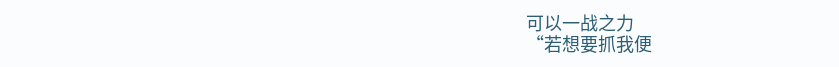可以一战之力
“若想要抓我便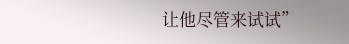让他尽管来试试”